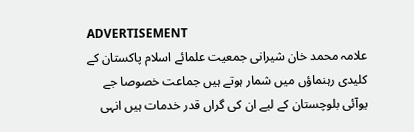ADVERTISEMENT
علامہ محمد خان شیرانی جمعیت علمائے اسلام پاکستان کے کلیدی رہنماؤں میں شمار ہوتے ہیں جماعت خصوصا جے یوآئی بلوچستان کے لیے ان کی گراں قدر خدمات ہیں انہی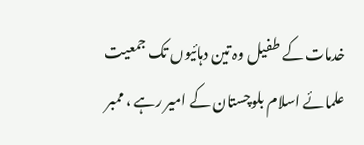خدمات کے طفیل وہ تین دہائیوں تک جمعیت علمائے اسلام بلوچستان کے امیر رہے ، ممبر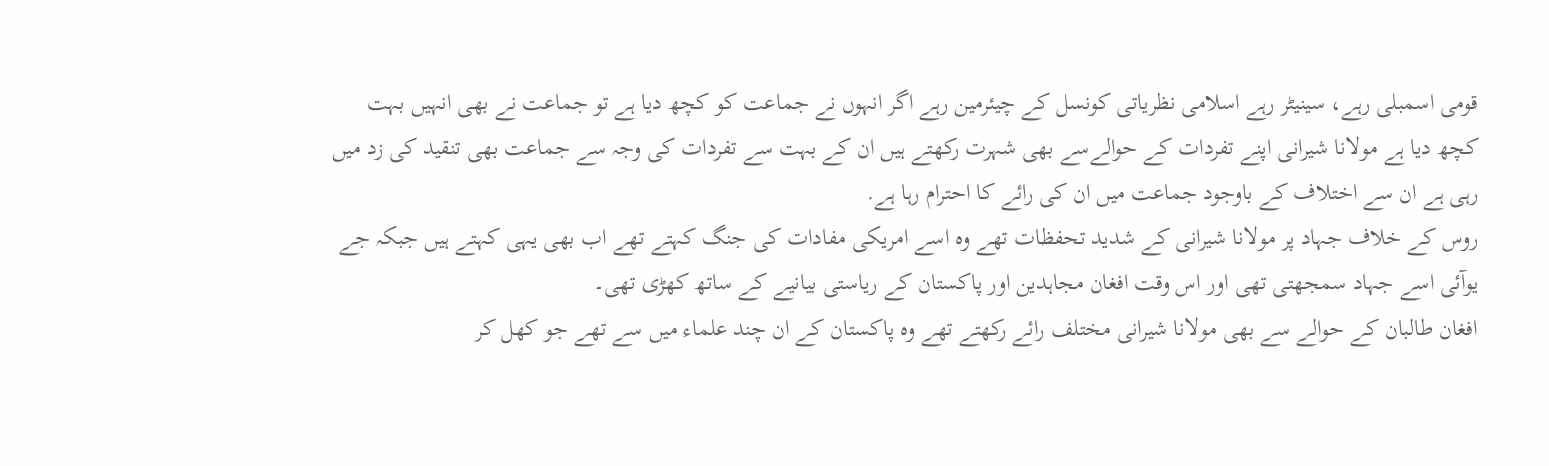قومی اسمبلی رہے، سینیٹر رہے اسلامی نظریاتی کونسل کے چیئرمین رہے اگر انہوں نے جماعت کو کچھ دیا ہے تو جماعت نے بھی انہیں بہت کچھ دیا ہے مولانا شیرانی اپنے تفردات کے حوالےسے بھی شہرت رکھتے ہیں ان کے بہت سے تفردات کی وجہ سے جماعت بھی تنقید کی زد میں رہی ہے ان سے اختلاف کے باوجود جماعت میں ان کی رائے کا احترام رہا ہے.
روس کے خلاف جہاد پر مولانا شیرانی کے شدید تحفظات تھے وہ اسے امریکی مفادات کی جنگ کہتے تھے اب بھی یہی کہتے ہیں جبکہ جے یوآئی اسے جہاد سمجھتی تھی اور اس وقت افغان مجاہدین اور پاکستان کے ریاستی بیانیے کے ساتھ کھڑی تھی۔
افغان طالبان کے حوالے سے بھی مولانا شیرانی مختلف رائے رکھتے تھے وہ پاکستان کے ان چند علماء میں سے تھے جو کھل کر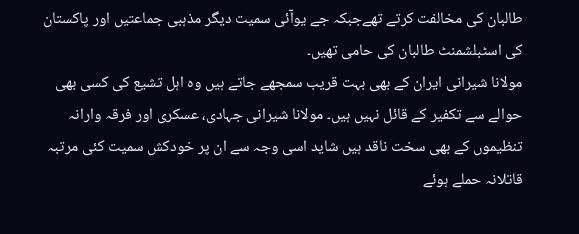طالبان کی مخالفت کرتے تھےجبکہ جے یوآئی سمیت دیگر مذہبی جماعتیں اور پاکستان کی اسٹبلشمنٹ طالبان کی حامی تھیں۔
مولانا شیرانی ایران کے بھی بہت قریب سمجھے جاتے ہیں وہ اہل تشیع کی کسی بھی حوالے سے تکفیر کے قائل نہیں ہیں۔ مولانا شیرانی جہادی، عسکری اور فرقہ وارانہ تنظیموں کے بھی سخت ناقد ہیں شاید اسی وجہ سے ان پر خودکش سمیت کئی مرتبہ قاتلانہ حملے ہوئے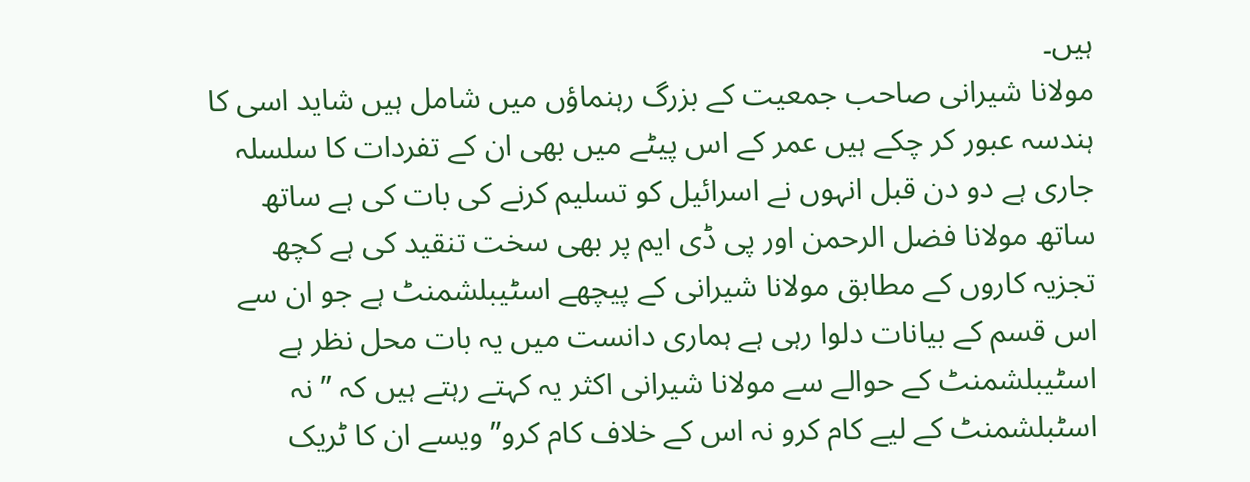ہیں۔
مولانا شیرانی صاحب جمعیت کے بزرگ رہنماؤں میں شامل ہیں شاید اسی کا ہندسہ عبور کر چکے ہیں عمر کے اس پیٹے میں بھی ان کے تفردات کا سلسلہ جاری ہے دو دن قبل انہوں نے اسرائیل کو تسلیم کرنے کی بات کی ہے ساتھ ساتھ مولانا فضل الرحمن اور پی ڈی ایم پر بھی سخت تنقید کی ہے کچھ تجزیہ کاروں کے مطابق مولانا شیرانی کے پیچھے اسٹیبلشمنٹ ہے جو ان سے اس قسم کے بیانات دلوا رہی ہے ہماری دانست میں یہ بات محل نظر ہے اسٹیبلشمنٹ کے حوالے سے مولانا شیرانی اکثر یہ کہتے رہتے ہیں کہ ” نہ اسٹبلشمنٹ کے لیے کام کرو نہ اس کے خلاف کام کرو” ویسے ان کا ٹریک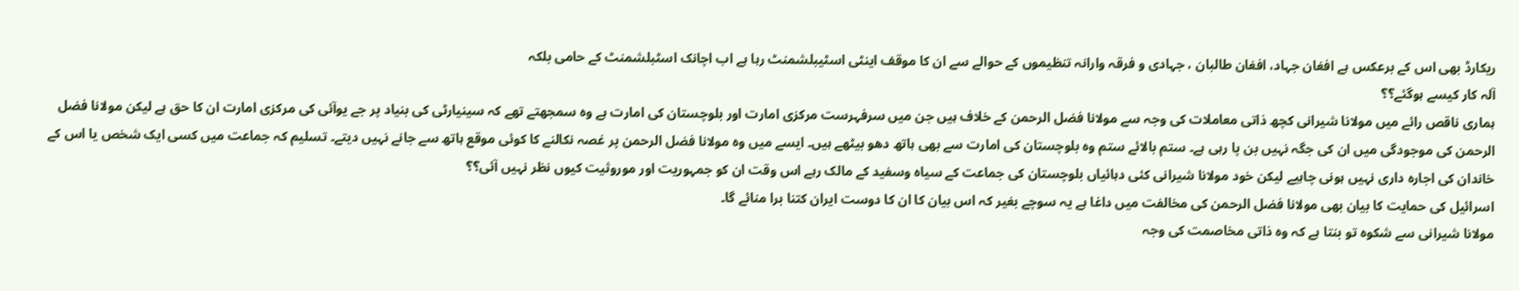ریکارڈ بھی اس کے برعکس ہے افغان جہاد، افغان طالبان ، جہادی و فرقہ وارانہ تنظیموں کے حوالے سے ان کا موقف اینٹی اسٹیبلشمنٹ رہا ہے اب اچانک اسٹبلشمنٹ کے حامی بلکہ
آلہ کار کیسے ہوگئے؟؟
ہماری ناقص رائے میں مولانا شیرانی کچھ ذاتی معاملات کی وجہ سے مولانا فضل الرحمن کے خلاف ہیں جن میں سرفہرست مرکزی امارت اور بلوچستان کی امارت ہے وہ سمجھتے تھے کہ سینیارٹی کی بنیاد پر جے یوآئی کی مرکزی امارت ان کا حق ہے لیکن مولانا فضل الرحمن کی موجودگی میں ان کی جگہ نہیں بن پا رہی ہے۔ ستم بالائے ستم وہ بلوچستان کی امارت سے بھی ہاتھ دھو بیٹھے ہیں۔ ایسے میں وہ مولانا فضل الرحمن پر غصہ نکالنے کا کوئی موقع ہاتھ سے جانے نہیں دیتے۔ تسلیم کہ جماعت میں کسی ایک شخص یا اس کے خاندان کی اجارہ داری نہیں ہونی چاہیے لیکن خود مولانا شیرانی کئی دہائیاں بلوچستان کی جماعت کے سیاہ وسفید کے مالک رہے اس وقت ان کو جمہوریت اور موروثیت کیوں نظر نہیں آئی؟؟
اسرائیل کی حمایت کا بیان بھی مولانا فضل الرحمن کی مخالفت میں داغا ہے یہ سوچے بغیر کہ اس بیان کا ان کا دوست ایران کتنا برا منائے گا۔
مولانا شیرانی سے شکوہ تو بنتا ہے کہ وہ ذاتی مخاصمت کی وجہ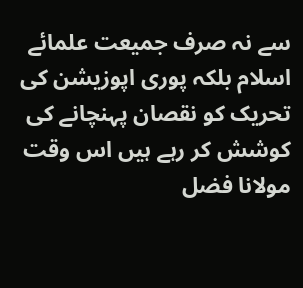سے نہ صرف جمیعت علمائے اسلام بلکہ پوری اپوزیشن کی تحریک کو نقصان پہنچانے کی کوشش کر رہے ہیں اس وقت مولانا فضل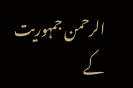الرحمن جمہوریت کے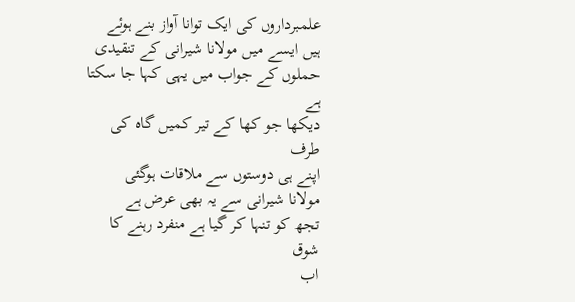علمبرداروں کی ایک توانا آواز بنے ہوئے ہیں ایسے میں مولانا شیرانی کے تنقیدی حملوں کے جواب میں یہی کہا جا سکتا ہے
دیکھا جو کھا کے تیر کمیں گاہ کی طرف
اپنے ہی دوستوں سے ملاقات ہوگئی
مولانا شیرانی سے یہ بھی عرض ہے
تجھ کو تنہا کر گیا ہے منفرد رہنے کا شوق
اب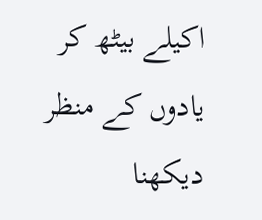اکیلے بیٹھ کر یادوں کے منظر دیکھنا